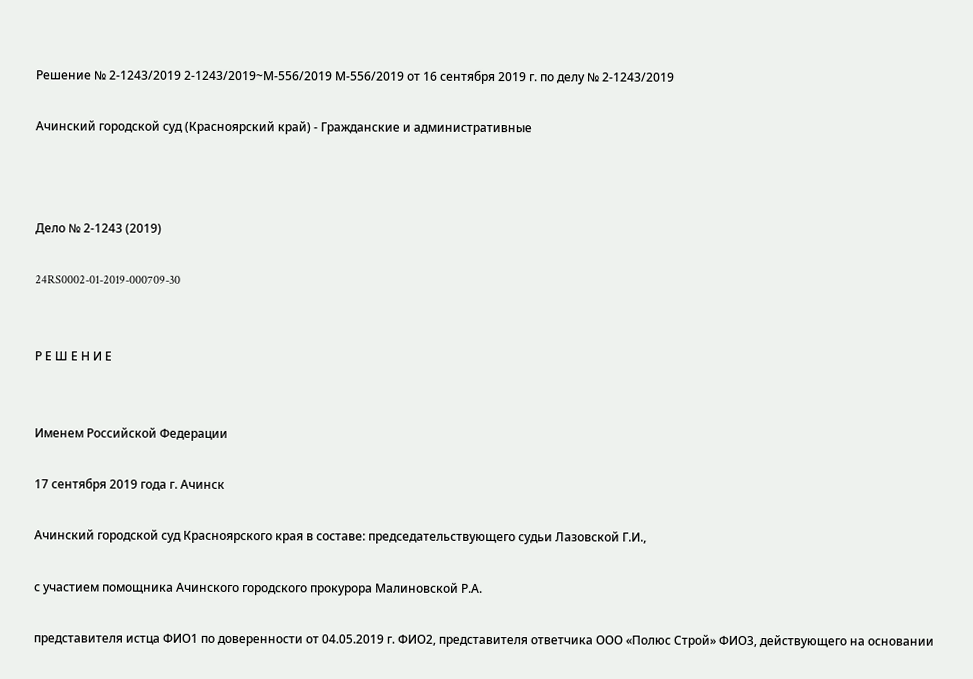Решение № 2-1243/2019 2-1243/2019~М-556/2019 М-556/2019 от 16 сентября 2019 г. по делу № 2-1243/2019

Ачинский городской суд (Красноярский край) - Гражданские и административные



Дело № 2-1243 (2019)

24RS0002-01-2019-000709-30


Р Е Ш Е Н И Е


Именем Российской Федерации

17 сентября 2019 года г. Ачинск

Ачинский городской суд Красноярского края в составе: председательствующего судьи Лазовской Г.И.,

с участием помощника Ачинского городского прокурора Малиновской Р.А.

представителя истца ФИО1 по доверенности от 04.05.2019 г. ФИО2, представителя ответчика ООО «Полюс Строй» ФИО3, действующего на основании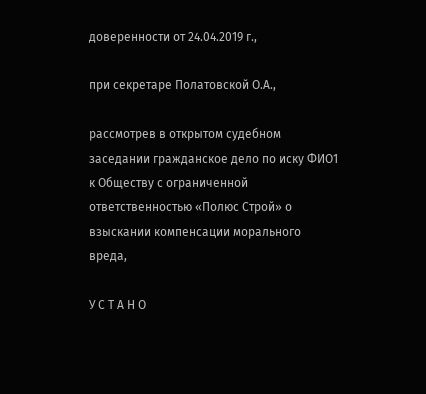доверенности от 24.04.2019 г.,

при секретаре Полатовской О.А.,

рассмотрев в открытом судебном заседании гражданское дело по иску ФИО1 к Обществу с ограниченной ответственностью «Полюс Строй» о взыскании компенсации морального вреда,

У С Т А Н О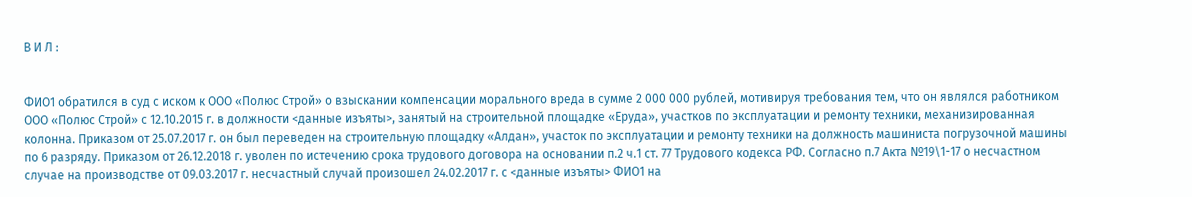В И Л :


ФИО1 обратился в суд с иском к ООО «Полюс Строй» о взыскании компенсации морального вреда в сумме 2 000 000 рублей, мотивируя требования тем, что он являлся работником ООО «Полюс Строй» с 12.10.2015 г. в должности <данные изъяты>, занятый на строительной площадке «Еруда», участков по эксплуатации и ремонту техники, механизированная колонна. Приказом от 25.07.2017 г. он был переведен на строительную площадку «Алдан», участок по эксплуатации и ремонту техники на должность машиниста погрузочной машины по 6 разряду. Приказом от 26.12.2018 г. уволен по истечению срока трудового договора на основании п.2 ч.1 ст. 77 Трудового кодекса РФ. Согласно п.7 Акта №19\1-17 о несчастном случае на производстве от 09.03.2017 г. несчастный случай произошел 24.02.2017 г. с <данные изъяты> ФИО1 на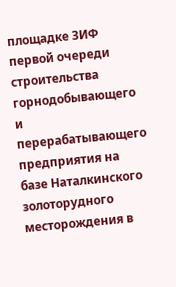площадке ЗИФ первой очереди строительства горнодобывающего и перерабатывающего предприятия на базе Наталкинского золоторудного месторождения в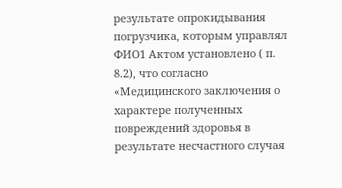результате опрокидывания погрузчика, которым управлял ФИО1 Актом установлено ( п. 8.2), что согласно «Медицинского заключения о характере полученных повреждений здоровья в результате несчастного случая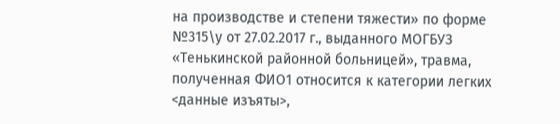на производстве и степени тяжести» по форме №315\у от 27.02.2017 г., выданного МОГБУЗ «Тенькинской районной больницей», травма, полученная ФИО1 относится к категории легких <данные изъяты>,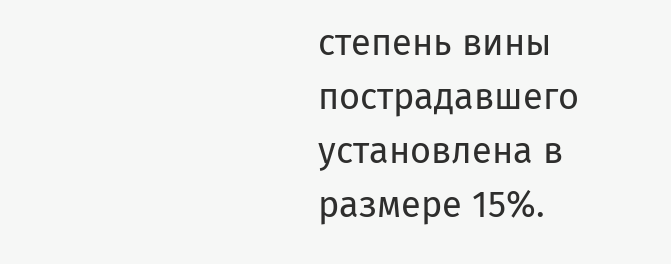степень вины пострадавшего установлена в размере 15%.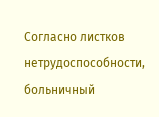Согласно листков нетрудоспособности, больничный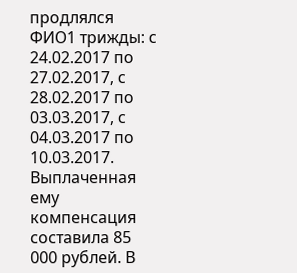продлялся ФИО1 трижды: с 24.02.2017 по 27.02.2017, с 28.02.2017 по 03.03.2017, с 04.03.2017 по 10.03.2017. Выплаченная ему компенсация составила 85 000 рублей. В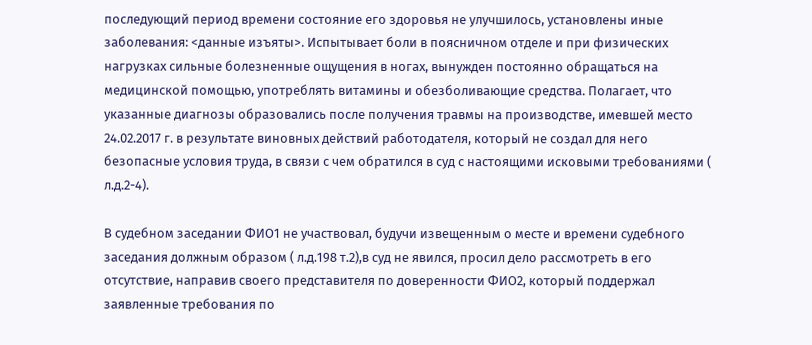последующий период времени состояние его здоровья не улучшилось, установлены иные заболевания: <данные изъяты>. Испытывает боли в поясничном отделе и при физических нагрузках сильные болезненные ощущения в ногах, вынужден постоянно обращаться на медицинской помощью, употреблять витамины и обезболивающие средства. Полагает, что указанные диагнозы образовались после получения травмы на производстве, имевшей место 24.02.2017 г. в результате виновных действий работодателя, который не создал для него безопасные условия труда, в связи с чем обратился в суд с настоящими исковыми требованиями ( л.д.2-4).

В судебном заседании ФИО1 не участвовал, будучи извещенным о месте и времени судебного заседания должным образом ( л.д.198 т.2),в суд не явился, просил дело рассмотреть в его отсутствие, направив своего представителя по доверенности ФИО2, который поддержал заявленные требования по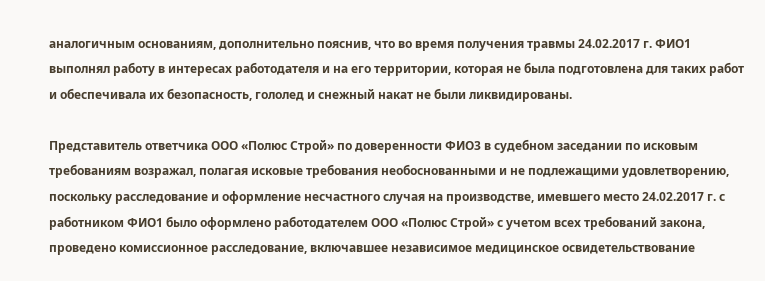аналогичным основаниям, дополнительно пояснив, что во время получения травмы 24.02.2017 г. ФИО1 выполнял работу в интересах работодателя и на его территории, которая не была подготовлена для таких работ и обеспечивала их безопасность, гололед и снежный накат не были ликвидированы.

Представитель ответчика ООО «Полюс Строй» по доверенности ФИО3 в судебном заседании по исковым требованиям возражал, полагая исковые требования необоснованными и не подлежащими удовлетворению, поскольку расследование и оформление несчастного случая на производстве, имевшего место 24.02.2017 г. с работником ФИО1 было оформлено работодателем ООО «Полюс Строй» с учетом всех требований закона, проведено комиссионное расследование, включавшее независимое медицинское освидетельствование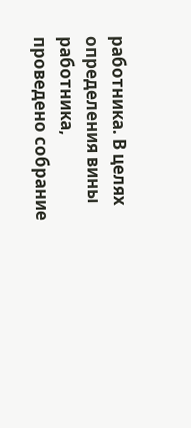работника. В целях определения вины работника, проведено собрание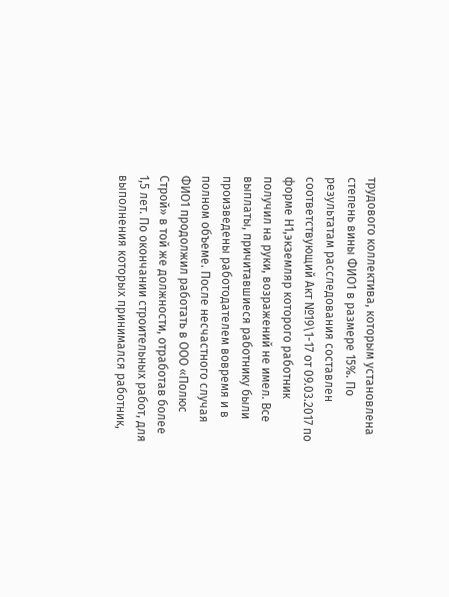трудового коллектива, которым установлена степень вины ФИО1 в размере 15%. По результатам расследования составлен соответствующий Акт №19\1-17 от 09.03.2017 по форме Н1,экземляр которого работник получил на руки, возражений не имел. Все выплаты, причитавшиеся работнику были произведены работодателем вовремя и в полном объеме. После несчастного случая ФИО1 продолжил работать в ООО «Полюс Строй» в той же должности, отработав более 1,5 лет. По окончании строительных работ, для выполнения которых принимался работник,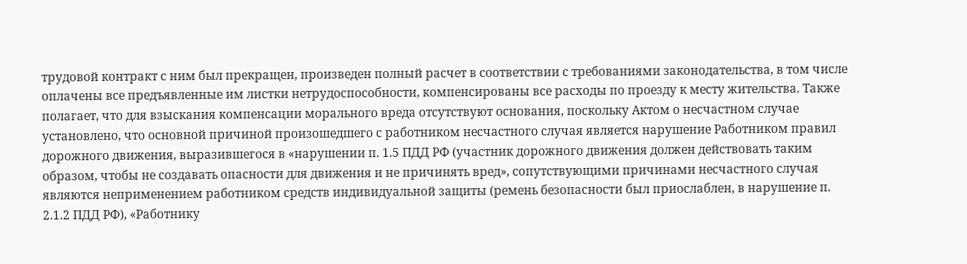трудовой контракт с ним был прекращен, произведен полный расчет в соответствии с требованиями законодательства, в том числе оплачены все предъявленные им листки нетрудоспособности, компенсированы все расходы по проезду к месту жительства. Также полагает, что для взыскания компенсации морального вреда отсутствуют основания, поскольку Актом о несчастном случае установлено, что основной причиной произошедшего с работником несчастного случая является нарушение Работником правил дорожного движения, выразившегося в «нарушении п. 1.5 ПДД РФ (участник дорожного движения должен действовать таким образом, чтобы не создавать опасности для движения и не причинять вред», сопутствующими причинами несчастного случая являются неприменением работником средств индивидуальной защиты (ремень безопасности был приослаблен, в нарушение п. 2.1.2 ПДД РФ), «Работнику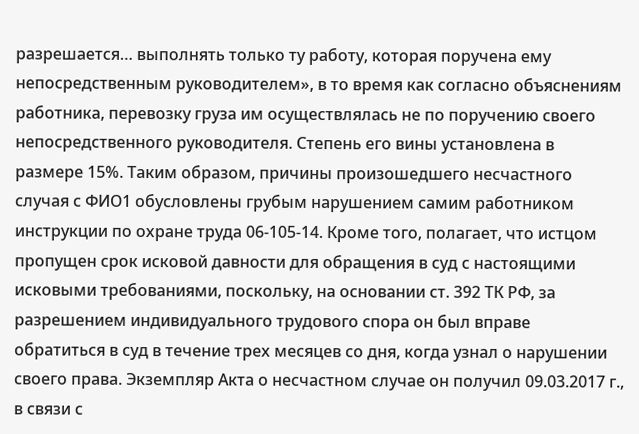разрешается… выполнять только ту работу, которая поручена ему непосредственным руководителем», в то время как согласно объяснениям работника, перевозку груза им осуществлялась не по поручению своего непосредственного руководителя. Степень его вины установлена в размере 15%. Таким образом, причины произошедшего несчастного случая с ФИО1 обусловлены грубым нарушением самим работником инструкции по охране труда 06-105-14. Кроме того, полагает, что истцом пропущен срок исковой давности для обращения в суд с настоящими исковыми требованиями, поскольку, на основании ст. 392 ТК РФ, за разрешением индивидуального трудового спора он был вправе обратиться в суд в течение трех месяцев со дня, когда узнал о нарушении своего права. Экземпляр Акта о несчастном случае он получил 09.03.2017 г., в связи с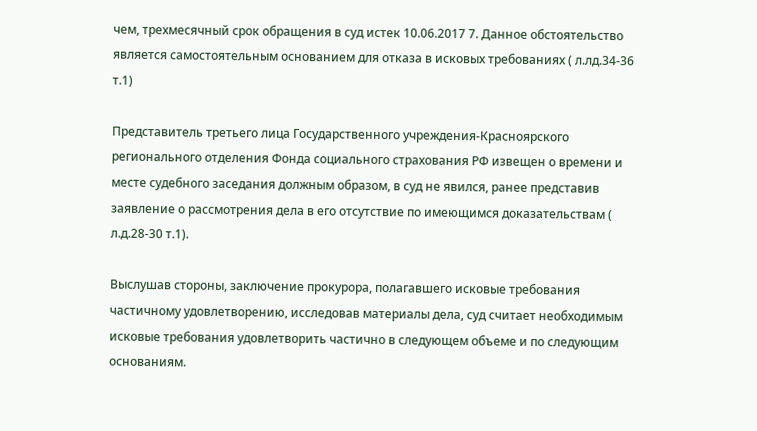чем, трехмесячный срок обращения в суд истек 10.06.2017 7. Данное обстоятельство является самостоятельным основанием для отказа в исковых требованиях ( л.лд.34-36 т.1)

Представитель третьего лица Государственного учреждения-Красноярского регионального отделения Фонда социального страхования РФ извещен о времени и месте судебного заседания должным образом, в суд не явился, ранее представив заявление о рассмотрения дела в его отсутствие по имеющимся доказательствам ( л.д.28-30 т.1).

Выслушав стороны, заключение прокурора, полагавшего исковые требования частичному удовлетворению, исследовав материалы дела, суд считает необходимым исковые требования удовлетворить частично в следующем объеме и по следующим основаниям.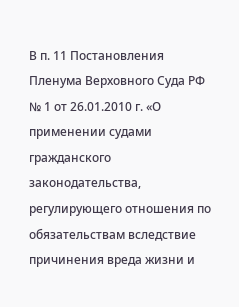В п. 11 Постановления Пленума Верховного Суда РФ № 1 от 26.01.2010 г. «О применении судами гражданского законодательства, регулирующего отношения по обязательствам вследствие причинения вреда жизни и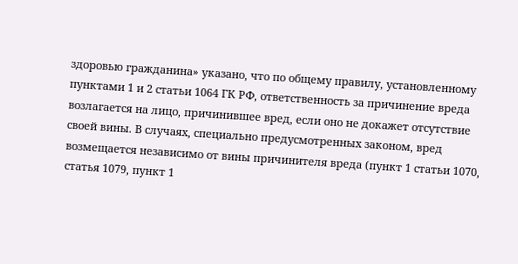здоровью гражданина» указано, что по общему правилу, установленному пунктами 1 и 2 статьи 1064 ГК РФ, ответственность за причинение вреда возлагается на лицо, причинившее вред, если оно не докажет отсутствие своей вины. В случаях, специально предусмотренных законом, вред возмещается независимо от вины причинителя вреда (пункт 1 статьи 1070, статья 1079, пункт 1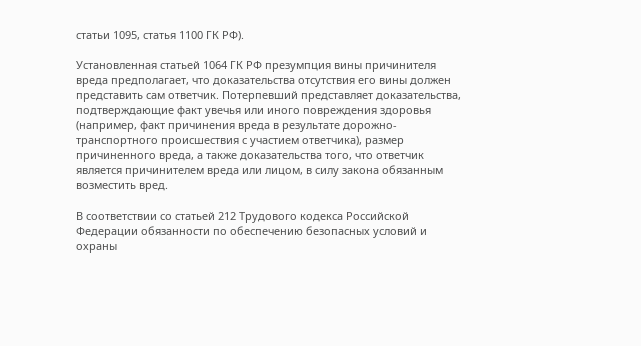статьи 1095, статья 1100 ГК РФ).

Установленная статьей 1064 ГК РФ презумпция вины причинителя вреда предполагает, что доказательства отсутствия его вины должен представить сам ответчик. Потерпевший представляет доказательства, подтверждающие факт увечья или иного повреждения здоровья (например, факт причинения вреда в результате дорожно-транспортного происшествия с участием ответчика), размер причиненного вреда, а также доказательства того, что ответчик является причинителем вреда или лицом, в силу закона обязанным возместить вред.

В соответствии со статьей 212 Трудового кодекса Российской Федерации обязанности по обеспечению безопасных условий и охраны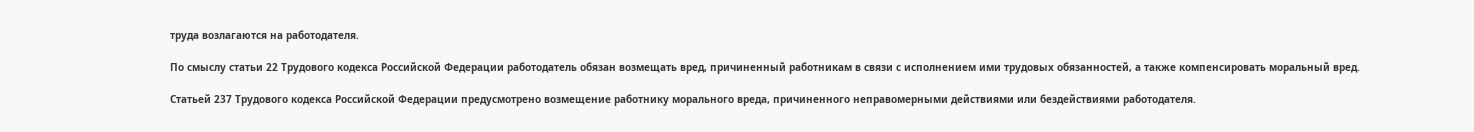труда возлагаются на работодателя.

По смыслу статьи 22 Трудового кодекса Российской Федерации работодатель обязан возмещать вред, причиненный работникам в связи с исполнением ими трудовых обязанностей, а также компенсировать моральный вред.

Статьей 237 Трудового кодекса Российской Федерации предусмотрено возмещение работнику морального вреда, причиненного неправомерными действиями или бездействиями работодателя.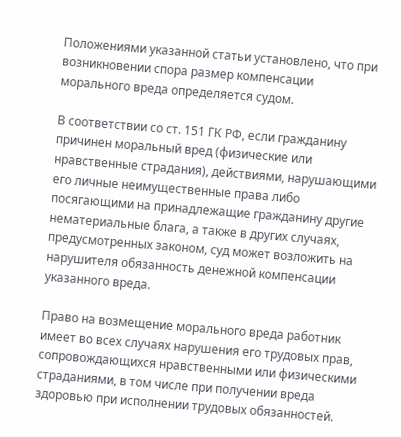Положениями указанной статьи установлено, что при возникновении спора размер компенсации морального вреда определяется судом.

В соответствии со ст. 151 ГК РФ, если гражданину причинен моральный вред (физические или нравственные страдания), действиями, нарушающими его личные неимущественные права либо посягающими на принадлежащие гражданину другие нематериальные блага, а также в других случаях, предусмотренных законом, суд может возложить на нарушителя обязанность денежной компенсации указанного вреда.

Право на возмещение морального вреда работник имеет во всех случаях нарушения его трудовых прав, сопровождающихся нравственными или физическими страданиями, в том числе при получении вреда здоровью при исполнении трудовых обязанностей.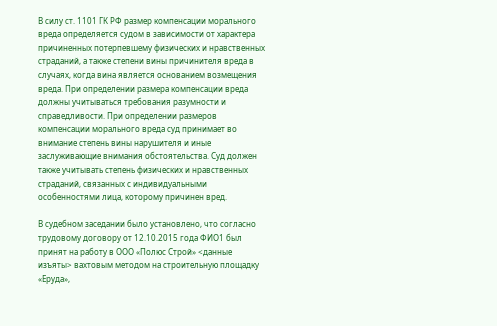В силу ст. 1101 ГК РФ размер компенсации морального вреда определяется судом в зависимости от характера причиненных потерпевшему физических и нравственных страданий, а также степени вины причинителя вреда в случаях, когда вина является основанием возмещения вреда. При определении размера компенсации вреда должны учитываться требования разумности и справедливости. При определении размеров компенсации морального вреда суд принимает во внимание степень вины нарушителя и иные заслуживающие внимания обстоятельства. Суд должен также учитывать степень физических и нравственных страданий, связанных с индивидуальными особенностями лица, которому причинен вред.

В судебном заседании было установлено, что согласно трудовому договору от 12.10.2015 года ФИО1 был принят на работу в ООО «Полюс Строй» <данные изъяты> вахтовым методом на строительную площадку «Еруда»,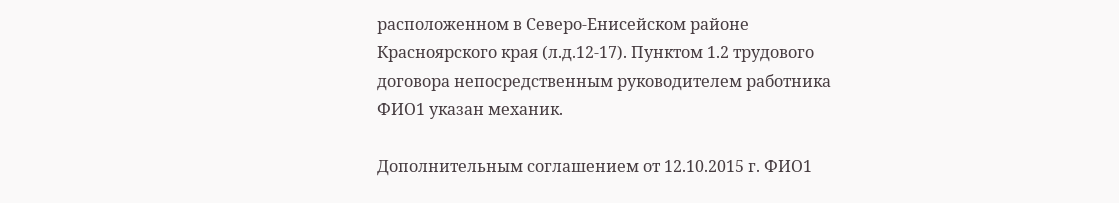расположенном в Северо-Енисейском районе Красноярского края (л.д.12-17). Пунктом 1.2 трудового договора непосредственным руководителем работника ФИО1 указан механик.

Дополнительным соглашением от 12.10.2015 г. ФИО1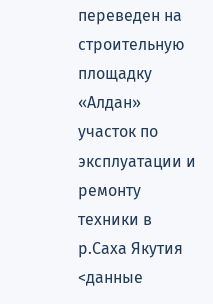переведен на строительную площадку «Алдан» участок по эксплуатации и ремонту техники в р.Саха Якутия <данные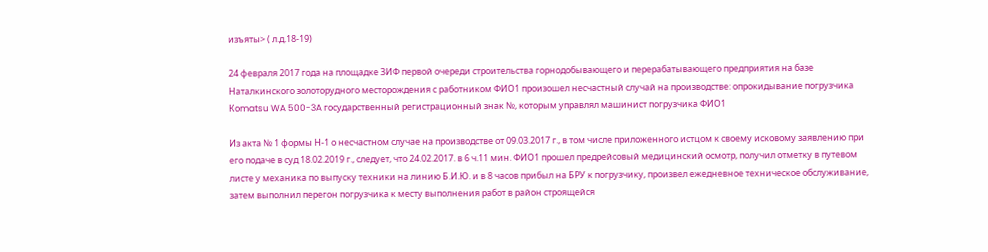изъяты> ( л.д.18-19)

24 февраля 2017 года на площадке ЗИФ первой очереди строительства горнодобывающего и перерабатывающего предприятия на базе Наталкинского золоторудного месторождения с работником ФИО1 произошел несчастный случай на производстве: опрокидывание погрузчика Коmatsu WA 500-3A государственный регистрационный знак №, которым управлял машинист погрузчика ФИО1

Из акта № 1 формы Н-1 о несчастном случае на производстве от 09.03.2017 г., в том числе приложенного истцом к своему исковому заявлению при его подаче в суд 18.02.2019 г., следует, что 24.02.2017. в 6 ч.11 мин. ФИО1 прошел предрейсовый медицинский осмотр, получил отметку в путевом листе у механика по выпуску техники на линию Б.И.Ю. и в 8 часов прибыл на БРУ к погрузчику, произвел ежедневное техническое обслуживание, затем выполнил перегон погрузчика к месту выполнения работ в район строящейся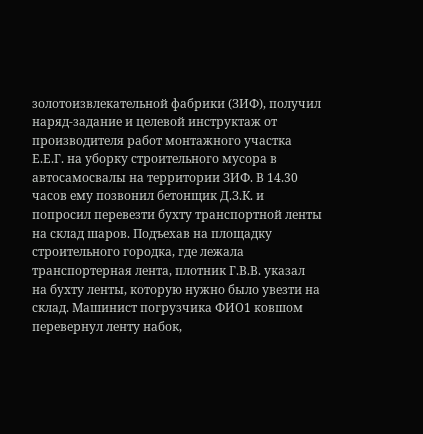золотоизвлекательной фабрики (ЗИФ), получил наряд-задание и целевой инструктаж от производителя работ монтажного участка Е.Е.Г. на уборку строительного мусора в автосамосвалы на территории ЗИФ. В 14.30 часов ему позвонил бетонщик Д.З.К. и попросил перевезти бухту транспортной ленты на склад шаров. Подъехав на площадку строительного городка, где лежала транспортерная лента, плотник Г.В.В. указал на бухту ленты, которую нужно было увезти на склад. Машинист погрузчика ФИО1 ковшом перевернул ленту набок,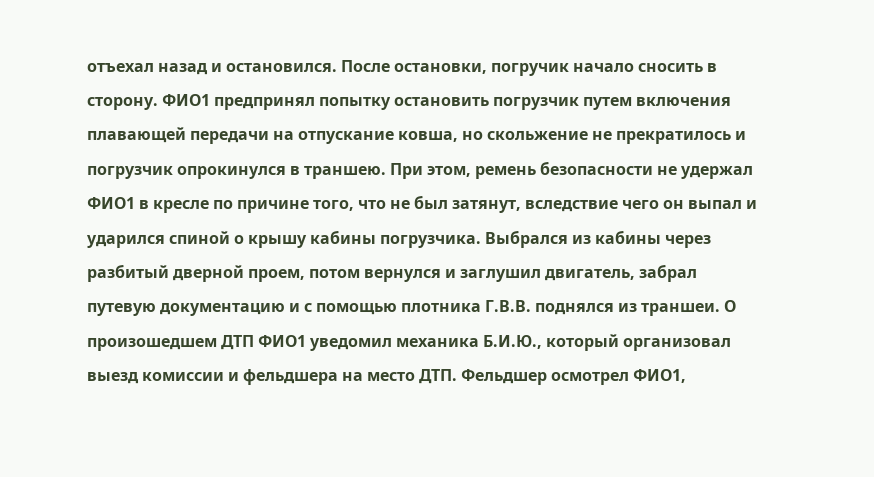отъехал назад и остановился. После остановки, погручик начало сносить в сторону. ФИО1 предпринял попытку остановить погрузчик путем включения плавающей передачи на отпускание ковша, но скольжение не прекратилось и погрузчик опрокинулся в траншею. При этом, ремень безопасности не удержал ФИО1 в кресле по причине того, что не был затянут, вследствие чего он выпал и ударился спиной о крышу кабины погрузчика. Выбрался из кабины через разбитый дверной проем, потом вернулся и заглушил двигатель, забрал путевую документацию и с помощью плотника Г.В.В. поднялся из траншеи. О произошедшем ДТП ФИО1 уведомил механика Б.И.Ю., который организовал выезд комиссии и фельдшера на место ДТП. Фельдшер осмотрел ФИО1,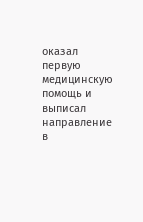оказал первую медицинскую помощь и выписал направление в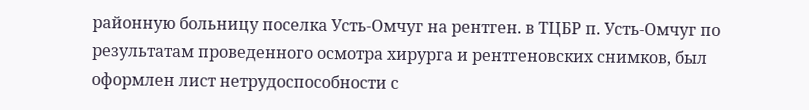районную больницу поселка Усть-Омчуг на рентген. в ТЦБР п. Усть-Омчуг по результатам проведенного осмотра хирурга и рентгеновских снимков, был оформлен лист нетрудоспособности с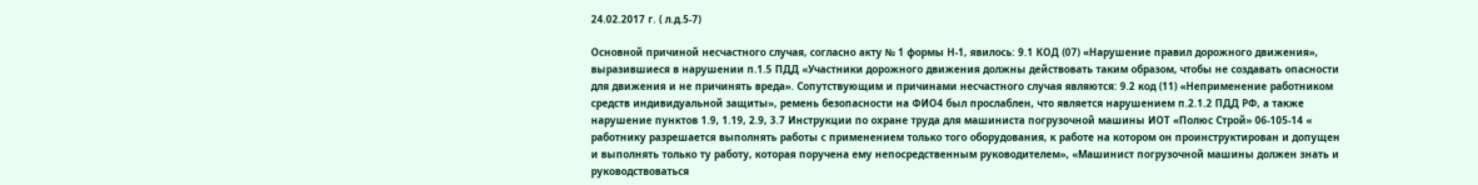24.02.2017 г. ( л.д.5-7)

Основной причиной несчастного случая, согласно акту № 1 формы Н-1, явилось: 9.1 КОД (07) «Нарушение правил дорожного движения», выразившиеся в нарушении п.1.5 ПДД «Участники дорожного движения должны действовать таким образом, чтобы не создавать опасности для движения и не причинять вреда». Сопутствующим и причинами несчастного случая являются: 9.2 код (11) «Неприменение работником средств индивидуальной защиты», ремень безопасности на ФИО4 был прослаблен, что является нарушением п.2.1.2 ПДД РФ, а также нарушение пунктов 1.9, 1.19, 2.9, 3.7 Инструкции по охране труда для машиниста погрузочной машины ИОТ «Полюс Строй» 06-105-14 « работнику разрешается выполнять работы с применением только того оборудования, к работе на котором он проинструктирован и допущен и выполнять только ту работу, которая поручена ему непосредственным руководителем», «Машинист погрузочной машины должен знать и руководствоваться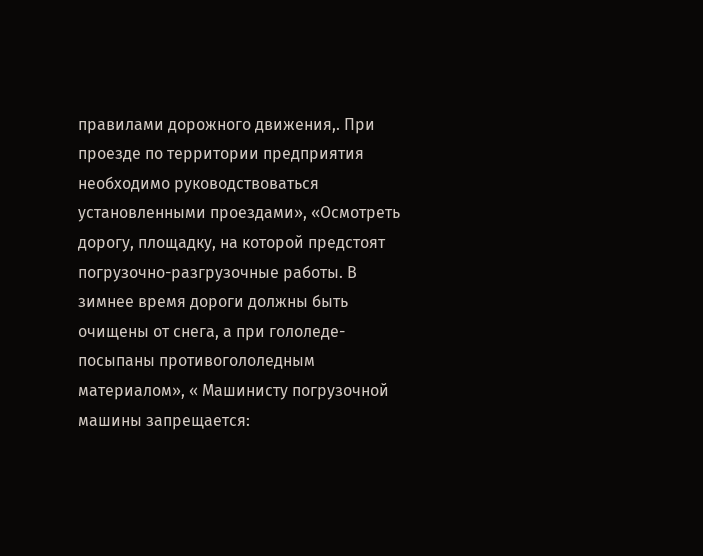правилами дорожного движения,. При проезде по территории предприятия необходимо руководствоваться установленными проездами», «Осмотреть дорогу, площадку, на которой предстоят погрузочно-разгрузочные работы. В зимнее время дороги должны быть очищены от снега, а при гололеде-посыпаны противогололедным материалом», « Машинисту погрузочной машины запрещается: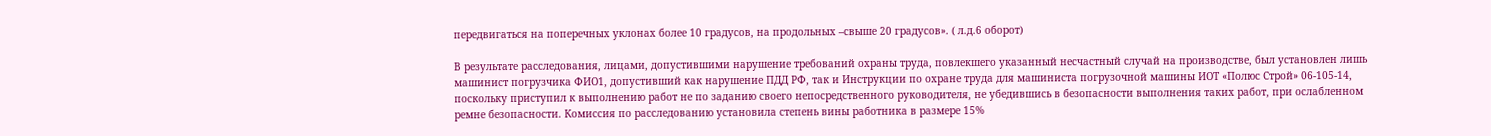передвигаться на поперечных уклонах более 10 градусов, на продольных –свыше 20 градусов». ( л.д.6 оборот)

В результате расследования, лицами, допустившими нарушение требований охраны труда, повлекшего указанный несчастный случай на производстве, был установлен лишь машинист погрузчика ФИО1, допустивший как нарушение ПДД РФ, так и Инструкции по охране труда для машиниста погрузочной машины ИОТ «Полюс Строй» 06-105-14, поскольку приступил к выполнению работ не по заданию своего непосредственного руководителя, не убедившись в безопасности выполнения таких работ, при ослабленном ремне безопасности. Комиссия по расследованию установила степень вины работника в размере 15%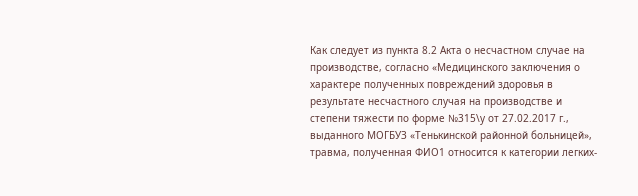Как следует из пункта 8.2 Акта о несчастном случае на производстве, согласно «Медицинского заключения о характере полученных повреждений здоровья в результате несчастного случая на производстве и степени тяжести по форме №315\у от 27.02.2017 г., выданного МОГБУЗ «Тенькинской районной больницей», травма, полученная ФИО1 относится к категории легких-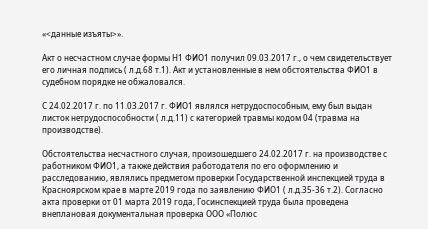«<данные изъяты>».

Акт о несчастном случае формы Н1 ФИО1 получил 09.03.2017 г., о чем свидетельствует его личная подпись ( л.д.68 т.1). Акт и установленные в нем обстоятельства ФИО1 в судебном порядке не обжаловался.

С 24.02.2017 г. по 11.03.2017 г. ФИО1 являлся нетрудоспособным, ему был выдан листок нетрудоспособности ( л.д.11) с категорией травмы кодом 04 (травма на производстве).

Обстоятельства несчастного случая, произошедшего 24.02.2017 г. на производстве с работником ФИО1, а также действия работодателя по его оформлению и расследованию, являлись предметом проверки Государственной инспекцией труда в Красноярском крае в марте 2019 года по заявлению ФИО1 ( л.д.35-36 т.2). Согласно акта проверки от 01 марта 2019 года, Госинспекцией труда была проведена внеплановая документальная проверка ООО «Полюс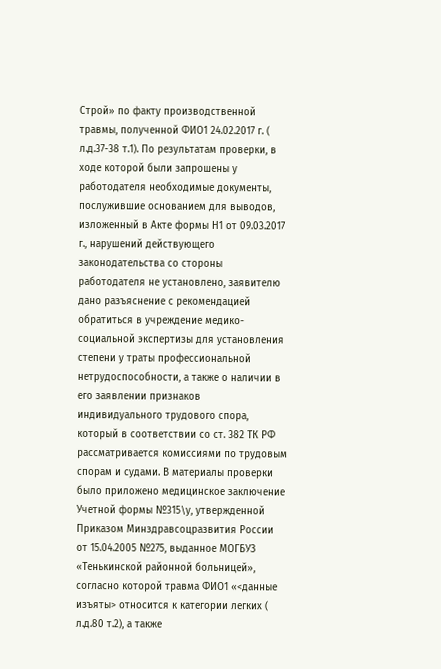Строй» по факту производственной травмы, полученной ФИО1 24.02.2017 г. ( л.д.37-38 т.1). По результатам проверки, в ходе которой были запрошены у работодателя необходимые документы, послужившие основанием для выводов, изложенный в Акте формы Н1 от 09.03.2017 г., нарушений действующего законодательства со стороны работодателя не установлено, заявителю дано разъяснение с рекомендацией обратиться в учреждение медико-социальной экспертизы для установления степени у траты профессиональной нетрудоспособности, а также о наличии в его заявлении признаков индивидуального трудового спора, который в соответствии со ст. 382 ТК РФ рассматривается комиссиями по трудовым спорам и судами. В материалы проверки было приложено медицинское заключение Учетной формы №315\у, утвержденной Приказом Минздравсоцразвития России от 15.04.2005 №275, выданное МОГБУЗ «Тенькинской районной больницей», согласно которой травма ФИО1 «<данные изъяты> относится к категории легких ( л.д.80 т.2), а также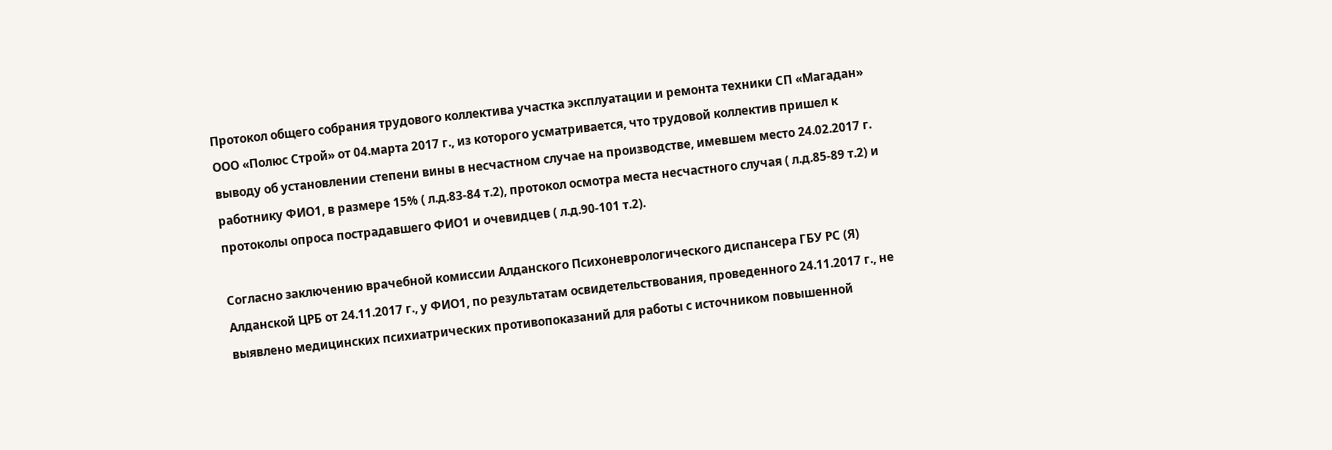Протокол общего собрания трудового коллектива участка эксплуатации и ремонта техники СП «Магадан» ООО «Полюс Строй» от 04.марта 2017 г., из которого усматривается, что трудовой коллектив пришел к выводу об установлении степени вины в несчастном случае на производстве, имевшем место 24.02.2017 г. работнику ФИО1, в размере 15% ( л.д.83-84 т.2), протокол осмотра места несчастного случая ( л.д.85-89 т.2) и протоколы опроса пострадавшего ФИО1 и очевидцев ( л.д.90-101 т.2).

Согласно заключению врачебной комиссии Алданского Психоневрологического диспансера ГБУ РС (Я) Алданской ЦРБ от 24.11.2017 г., у ФИО1, по результатам освидетельствования, проведенного 24.11.2017 г., не выявлено медицинских психиатрических противопоказаний для работы с источником повышенной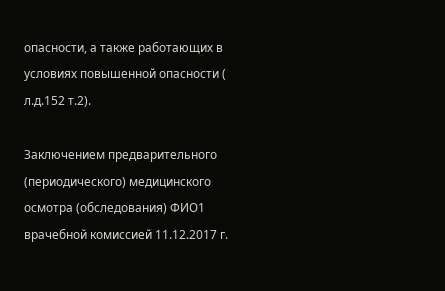опасности, а также работающих в условиях повышенной опасности ( л.д.152 т.2).

Заключением предварительного (периодического) медицинского осмотра (обследования) ФИО1 врачебной комиссией 11.12.2017 г.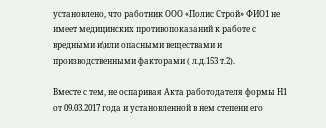установлено, что работник ООО «Полис Строй» ФИО1 не имеет медицинских противопоказаний к работе с вредными и\или опасными веществами и производственными факторами ( л.д.153 т.2).

Вместе с тем, не оспаривая Акта работодателя формы Н1 от 09.03.2017 года и установленной в нем степени его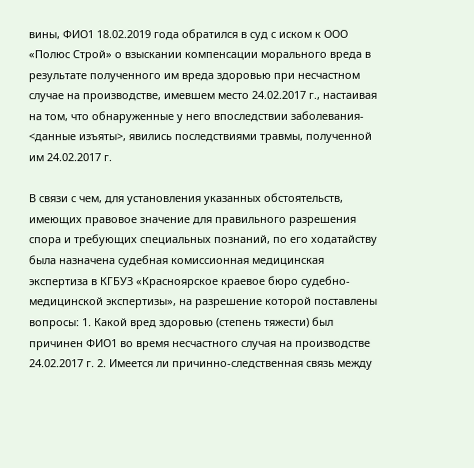вины, ФИО1 18.02.2019 года обратился в суд с иском к ООО «Полюс Строй» о взыскании компенсации морального вреда в результате полученного им вреда здоровью при несчастном случае на производстве, имевшем место 24.02.2017 г., настаивая на том, что обнаруженные у него впоследствии заболевания- <данные изъяты>, явились последствиями травмы, полученной им 24.02.2017 г.

В связи с чем, для установления указанных обстоятельств, имеющих правовое значение для правильного разрешения спора и требующих специальных познаний, по его ходатайству была назначена судебная комиссионная медицинская экспертиза в КГБУЗ «Красноярское краевое бюро судебно-медицинской экспертизы», на разрешение которой поставлены вопросы: 1. Какой вред здоровью (степень тяжести) был причинен ФИО1 во время несчастного случая на производстве 24.02.2017 г. 2. Имеется ли причинно-следственная связь между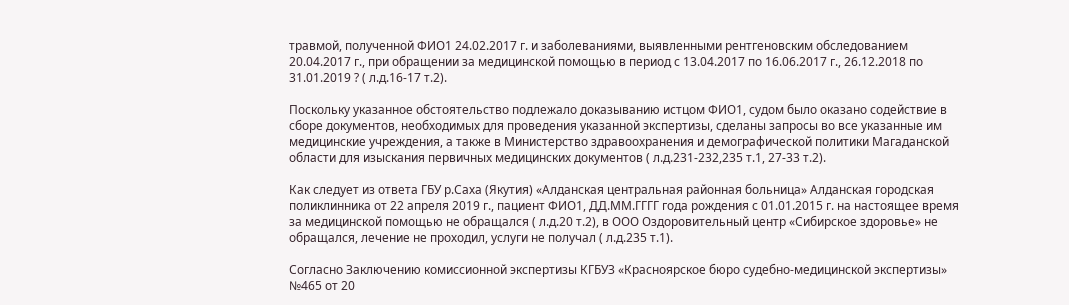травмой, полученной ФИО1 24.02.2017 г. и заболеваниями, выявленными рентгеновским обследованием 20.04.2017 г., при обращении за медицинской помощью в период с 13.04.2017 по 16.06.2017 г., 26.12.2018 по 31.01.2019 ? ( л.д.16-17 т.2).

Поскольку указанное обстоятельство подлежало доказыванию истцом ФИО1, судом было оказано содействие в сборе документов, необходимых для проведения указанной экспертизы, сделаны запросы во все указанные им медицинские учреждения, а также в Министерство здравоохранения и демографической политики Магаданской области для изыскания первичных медицинских документов ( л.д.231-232,235 т.1, 27-33 т.2).

Как следует из ответа ГБУ р.Саха (Якутия) «Алданская центральная районная больница» Алданская городская поликлинника от 22 апреля 2019 г., пациент ФИО1, ДД.ММ.ГГГГ года рождения с 01.01.2015 г. на настоящее время за медицинской помощью не обращался ( л.д.20 т.2), в ООО Оздоровительный центр «Сибирское здоровье» не обращался, лечение не проходил, услуги не получал ( л.д.235 т.1).

Согласно Заключению комиссионной экспертизы КГБУЗ «Красноярское бюро судебно-медицинской экспертизы» №465 от 20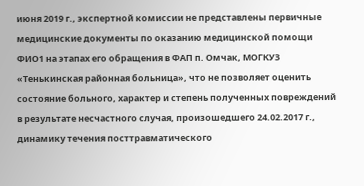июня 2019 г., экспертной комиссии не представлены первичные медицинские документы по оказанию медицинской помощи ФИО1 на этапах его обращения в ФАП п. Омчак, МОГКУЗ «Тенькинская районная больница», что не позволяет оценить состояние больного, характер и степень полученных повреждений в результате несчастного случая, произошедшего 24.02.2017 г., динамику течения посттравматического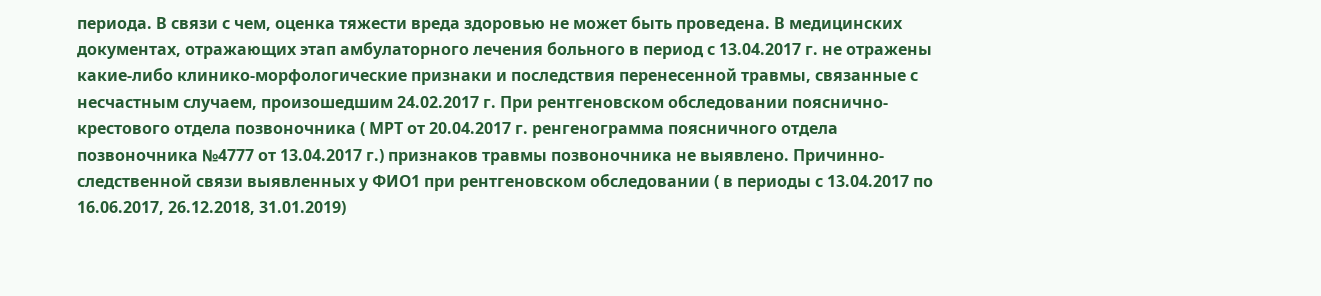периода. В связи с чем, оценка тяжести вреда здоровью не может быть проведена. В медицинских документах, отражающих этап амбулаторного лечения больного в период с 13.04.2017 г. не отражены какие-либо клинико-морфологические признаки и последствия перенесенной травмы, связанные с несчастным случаем, произошедшим 24.02.2017 г. При рентгеновском обследовании пояснично-крестового отдела позвоночника ( МРТ от 20.04.2017 г. ренгенограмма поясничного отдела позвоночника №4777 от 13.04.2017 г.) признаков травмы позвоночника не выявлено. Причинно- следственной связи выявленных у ФИО1 при рентгеновском обследовании ( в периоды с 13.04.2017 по 16.06.2017, 26.12.2018, 31.01.2019)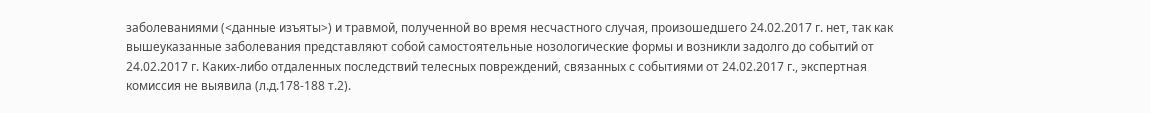заболеваниями (<данные изъяты>) и травмой, полученной во время несчастного случая, произошедшего 24.02.2017 г. нет, так как вышеуказанные заболевания представляют собой самостоятельные нозологические формы и возникли задолго до событий от 24.02.2017 г. Каких-либо отдаленных последствий телесных повреждений, связанных с событиями от 24.02.2017 г., экспертная комиссия не выявила (л.д.178-188 т.2).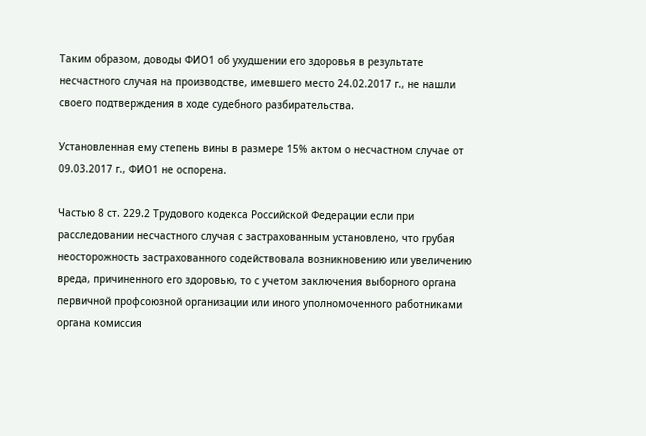Таким образом, доводы ФИО1 об ухудшении его здоровья в результате несчастного случая на производстве, имевшего место 24.02.2017 г., не нашли своего подтверждения в ходе судебного разбирательства.

Установленная ему степень вины в размере 15% актом о несчастном случае от 09.03.2017 г., ФИО1 не оспорена.

Частью 8 ст. 229.2 Трудового кодекса Российской Федерации если при расследовании несчастного случая с застрахованным установлено, что грубая неосторожность застрахованного содействовала возникновению или увеличению вреда, причиненного его здоровью, то с учетом заключения выборного органа первичной профсоюзной организации или иного уполномоченного работниками органа комиссия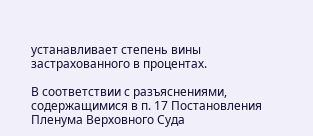устанавливает степень вины застрахованного в процентах.

В соответствии с разъяснениями, содержащимися в п. 17 Постановления Пленума Верховного Суда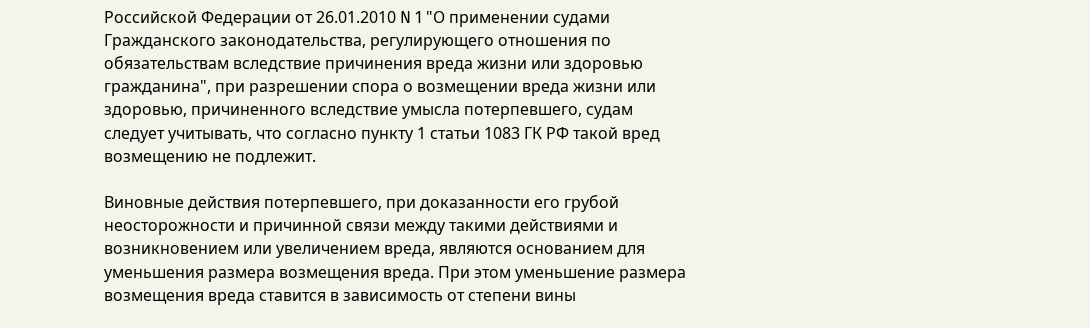Российской Федерации от 26.01.2010 N 1 "О применении судами Гражданского законодательства, регулирующего отношения по обязательствам вследствие причинения вреда жизни или здоровью гражданина", при разрешении спора о возмещении вреда жизни или здоровью, причиненного вследствие умысла потерпевшего, судам следует учитывать, что согласно пункту 1 статьи 1083 ГК РФ такой вред возмещению не подлежит.

Виновные действия потерпевшего, при доказанности его грубой неосторожности и причинной связи между такими действиями и возникновением или увеличением вреда, являются основанием для уменьшения размера возмещения вреда. При этом уменьшение размера возмещения вреда ставится в зависимость от степени вины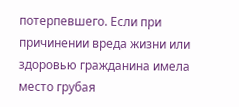потерпевшего. Если при причинении вреда жизни или здоровью гражданина имела место грубая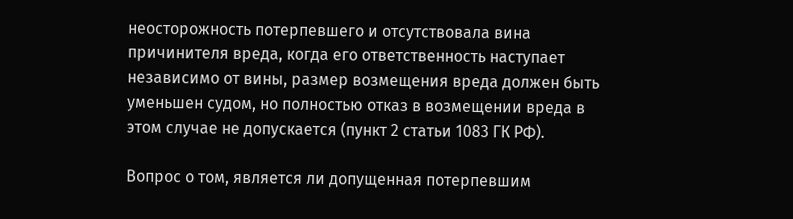неосторожность потерпевшего и отсутствовала вина причинителя вреда, когда его ответственность наступает независимо от вины, размер возмещения вреда должен быть уменьшен судом, но полностью отказ в возмещении вреда в этом случае не допускается (пункт 2 статьи 1083 ГК РФ).

Вопрос о том, является ли допущенная потерпевшим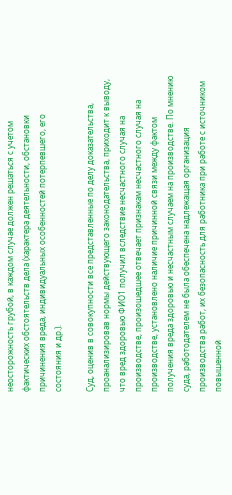неосторожность грубой, в каждом случае должен решаться с учетом фактических обстоятельств дела (характера деятельности, обстановки причинения вреда, индивидуальных особенностей потерпевшего, его состояния и др.).

Суд, оценив в совокупности все представленные по делу доказательства, проанализировав нормы действующего законодательства, приходит к выводу, что вред здоровью ФИО1 получил вследствие несчастного случая на производстве, произошедшее отвечает признакам несчастного случая на производстве, установлено наличие причинной связи между фактом получения вреда здоровью и несчастным случаем на производстве. По мнению суда, работодателем не была обеспечена надлежащая организация производства работ, их безопасность для работника при работе с источником повышенной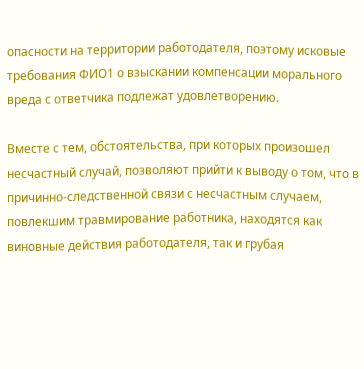опасности на территории работодателя, поэтому исковые требования ФИО1 о взыскании компенсации морального вреда с ответчика подлежат удовлетворению.

Вместе с тем, обстоятельства, при которых произошел несчастный случай, позволяют прийти к выводу о том, что в причинно-следственной связи с несчастным случаем, повлекшим травмирование работника, находятся как виновные действия работодателя, так и грубая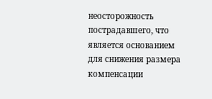неосторожность пострадавшего, что является основанием для снижения размера компенсации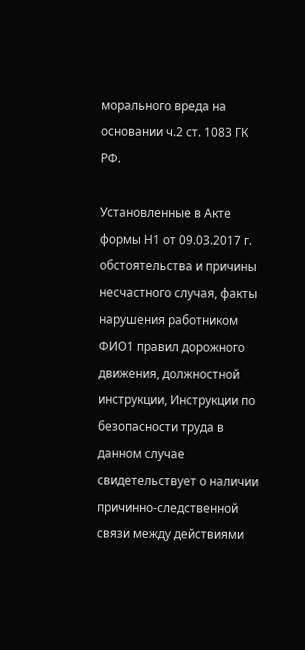морального вреда на основании ч.2 ст. 1083 ГК РФ.

Установленные в Акте формы Н1 от 09.03.2017 г. обстоятельства и причины несчастного случая, факты нарушения работником ФИО1 правил дорожного движения, должностной инструкции, Инструкции по безопасности труда в данном случае свидетельствует о наличии причинно-следственной связи между действиями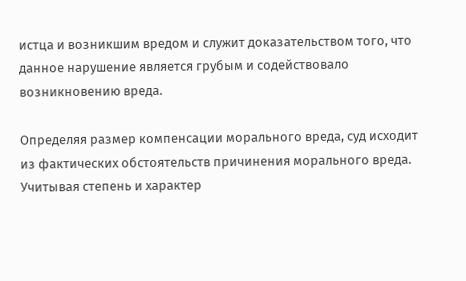истца и возникшим вредом и служит доказательством того, что данное нарушение является грубым и содействовало возникновению вреда.

Определяя размер компенсации морального вреда, суд исходит из фактических обстоятельств причинения морального вреда. Учитывая степень и характер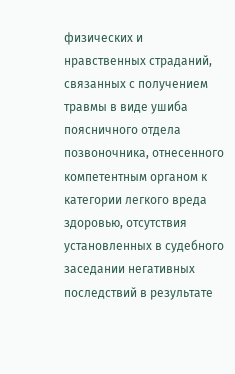физических и нравственных страданий, связанных с получением травмы в виде ушиба поясничного отдела позвоночника, отнесенного компетентным органом к категории легкого вреда здоровью, отсутствия установленных в судебного заседании негативных последствий в результате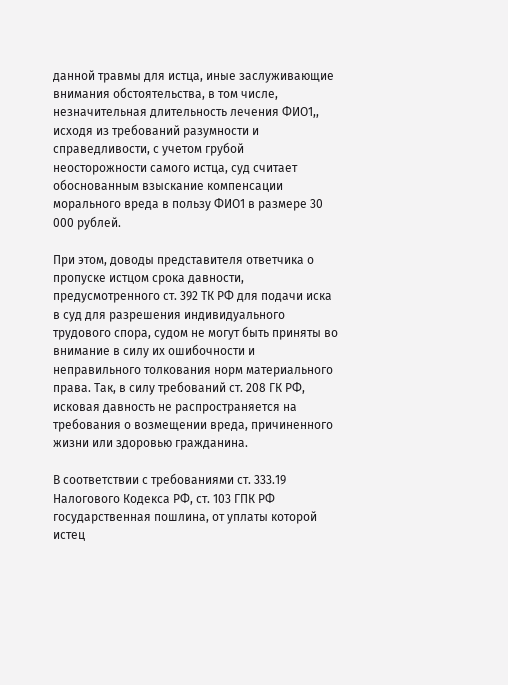данной травмы для истца, иные заслуживающие внимания обстоятельства, в том числе, незначительная длительность лечения ФИО1,, исходя из требований разумности и справедливости, с учетом грубой неосторожности самого истца, суд считает обоснованным взыскание компенсации морального вреда в пользу ФИО1 в размере 30 000 рублей.

При этом, доводы представителя ответчика о пропуске истцом срока давности, предусмотренного ст. 392 ТК РФ для подачи иска в суд для разрешения индивидуального трудового спора, судом не могут быть приняты во внимание в силу их ошибочности и неправильного толкования норм материального права. Так, в силу требований ст. 208 ГК РФ, исковая давность не распространяется на требования о возмещении вреда, причиненного жизни или здоровью гражданина.

В соответствии с требованиями ст. 333.19 Налогового Кодекса РФ, ст. 103 ГПК РФ государственная пошлина, от уплаты которой истец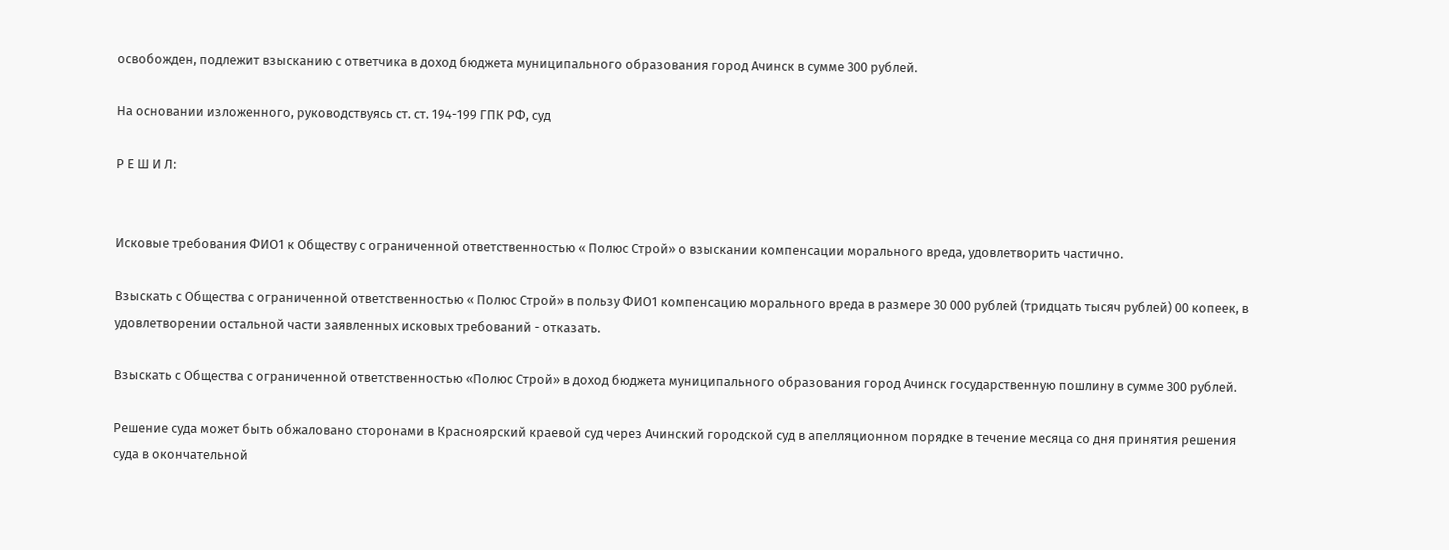освобожден, подлежит взысканию с ответчика в доход бюджета муниципального образования город Ачинск в сумме 300 рублей.

На основании изложенного, руководствуясь ст. ст. 194-199 ГПК РФ, суд

Р Е Ш И Л:


Исковые требования ФИО1 к Обществу с ограниченной ответственностью « Полюс Строй» о взыскании компенсации морального вреда, удовлетворить частично.

Взыскать с Общества с ограниченной ответственностью « Полюс Строй» в пользу ФИО1 компенсацию морального вреда в размере 30 000 рублей (тридцать тысяч рублей) 00 копеек, в удовлетворении остальной части заявленных исковых требований - отказать.

Взыскать с Общества с ограниченной ответственностью «Полюс Строй» в доход бюджета муниципального образования город Ачинск государственную пошлину в сумме 300 рублей.

Решение суда может быть обжаловано сторонами в Красноярский краевой суд через Ачинский городской суд в апелляционном порядке в течение месяца со дня принятия решения суда в окончательной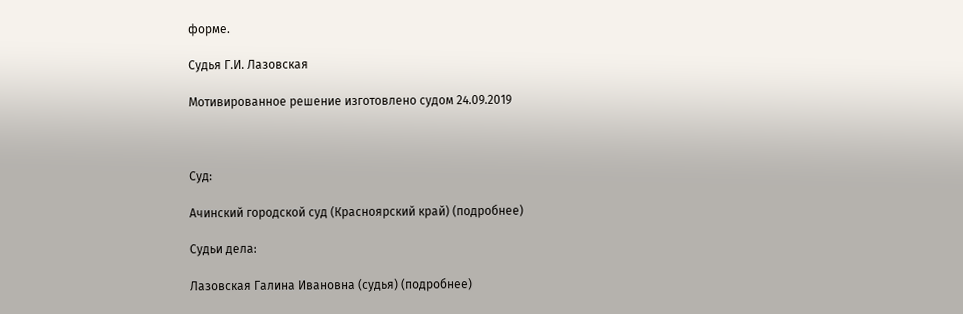форме.

Судья Г.И. Лазовская

Мотивированное решение изготовлено судом 24.09.2019



Суд:

Ачинский городской суд (Красноярский край) (подробнее)

Судьи дела:

Лазовская Галина Ивановна (судья) (подробнее)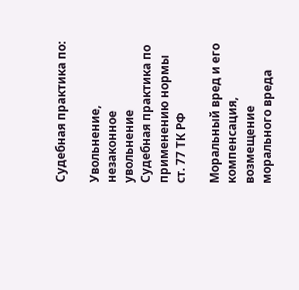Судебная практика по:

Увольнение, незаконное увольнение
Судебная практика по применению нормы ст. 77 ТК РФ

Моральный вред и его компенсация, возмещение морального вреда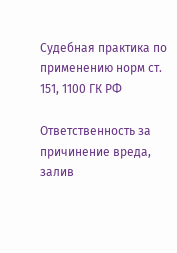Судебная практика по применению норм ст. 151, 1100 ГК РФ

Ответственность за причинение вреда, залив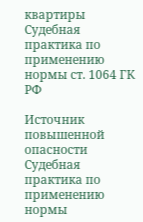квартиры
Судебная практика по применению нормы ст. 1064 ГК РФ

Источник повышенной опасности
Судебная практика по применению нормы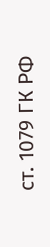ст. 1079 ГК РФ